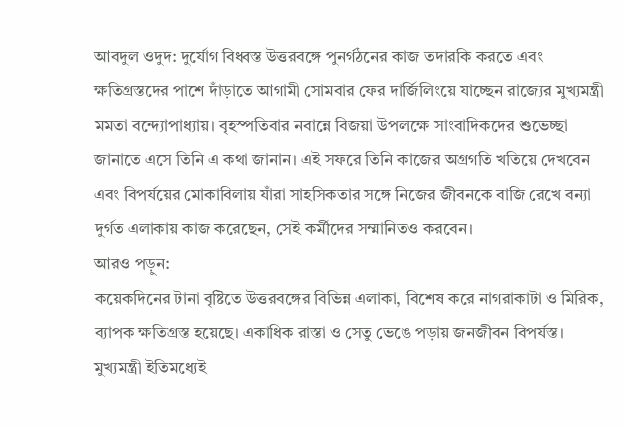আবদুল ওদুদ: দুর্যোগ বিধ্বস্ত উত্তরবঙ্গে পুনর্গঠনের কাজ তদারকি করতে এবং ক্ষতিগ্রস্তদের পাশে দাঁড়াতে আগামী সোমবার ফের দার্জিলিংয়ে যাচ্ছেন রাজ্যের মুখ্যমন্ত্রী মমতা বন্দ্যোপাধ্যায়। বৃহস্পতিবার নবান্নে বিজয়া উপলক্ষে সাংবাদিকদের শুভেচ্ছা জানাতে এসে তিনি এ কথা জানান। এই সফরে তিনি কাজের অগ্রগতি খতিয়ে দেখবেন এবং বিপর্যয়ের মোকাবিলায় যাঁরা সাহসিকতার সঙ্গে নিজের জীবনকে বাজি রেখে বন্যা দুর্গত এলাকায় কাজ করেছেন, সেই কর্মীদের সম্মানিতও করবেন।
আরও পড়ুন:
কয়েকদিনের টানা বৃষ্টিতে উত্তরবঙ্গের বিভিন্ন এলাকা, বিশেষ করে নাগরাকাটা ও মিরিক, ব্যাপক ক্ষতিগ্রস্ত হয়েছে। একাধিক রাস্তা ও সেতু ভেঙে পড়ায় জনজীবন বিপর্যস্ত।
মুখ্যমন্ত্রী ইতিমধ্যেই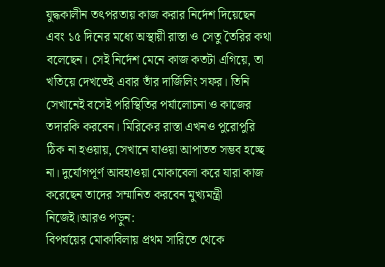যুদ্ধকালীন তৎপরতায় কাজ করার নির্দেশ দিয়েছেন এবং ১৫ দিনের মধ্যে অস্থায়ী রাস্তা ও সেতু তৈরির কথা বলেছেন। সেই নির্দেশ মেনে কাজ কতটা এগিয়ে, তা খতিয়ে দেখতেই এবার তাঁর দার্জিলিং সফর। তিনি সেখানেই বসেই পরিস্থিতির পর্যালোচনা ও কাজের তদারকি করবেন। মিরিকের রাস্তা এখনও পুরোপুরি ঠিক না হওয়ায়, সেখানে যাওয়া আপাতত সম্ভব হচ্ছে না। দুর্যোগপূর্ণ আবহাওয়া মোকাবেলা করে যারা কাজ করেছেন তাদের সম্মানিত করবেন মুখ্যমন্ত্রী নিজেই।আরও পড়ুন:
বিপর্যয়ের মোকাবিলায় প্রথম সারিতে থেকে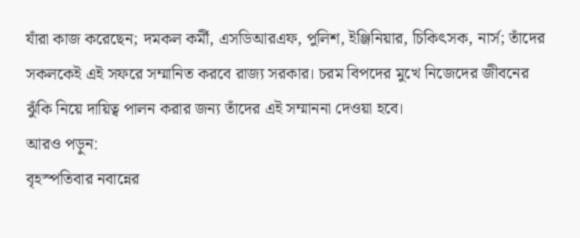যাঁরা কাজ করেছেন; দমকল কর্মী, এসডিআরএফ, পুলিশ, ইঞ্জিনিয়ার, চিকিৎসক, নার্স; তাঁদের সকলকেই এই সফরে সম্মানিত করবে রাজ্য সরকার। চরম বিপদের মুখে নিজেদের জীবনের ঝুঁকি নিয়ে দায়িত্ব পালন করার জন্য তাঁদের এই সম্মাননা দেওয়া হবে।
আরও পড়ুন:
বৃহস্পতিবার নবান্নের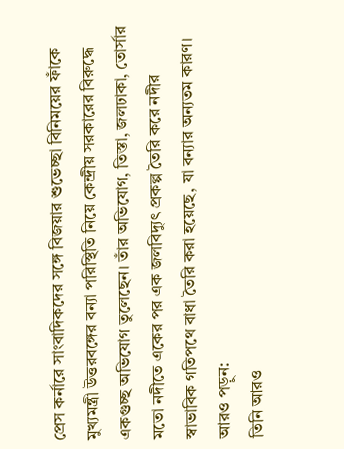প্রেস কর্নারে সাংবাদিকদের সঙ্গে বিজয়ার শুভেচ্ছা বিনিময়ের ফাঁকে মুখ্যমন্ত্রী উত্তরবঙ্গের বন্যা পরিস্থিতি নিয়ে কেন্দ্রীয় সরকারের বিরুদ্ধে একগুচ্ছ অভিযোগ তুলেছেন। তাঁর অভিযোগ, তিস্তা, জলঢাকা, তোর্সার মতো নদীতে একের পর এক জলবিদ্যুৎ প্রকল্প তৈরি করে নদীর স্বাভাবিক গতিপথে বাধা তৈরি করা হয়েছে, যা বন্যার অন্যতম কারণ।
আরও পড়ুন:
তিনি আরও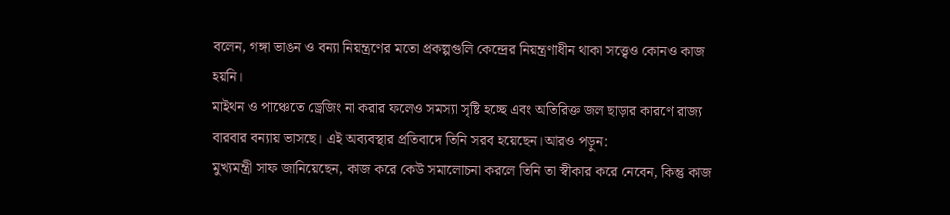বলেন, গঙ্গা ভাঙন ও বন্যা নিয়ন্ত্রণের মতো প্রকল্পগুলি কেন্দ্রের নিয়ন্ত্রণাধীন থাকা সত্ত্বেও কোনও কাজ হয়নি।
মাইথন ও পাঞ্চেতে ড্রেজিং না করার ফলেও সমস্যা সৃষ্টি হচ্ছে এবং অতিরিক্ত জল ছাড়ার কারণে রাজ্য বারবার বন্যায় ভাসছে। এই অব্যবস্থার প্রতিবাদে তিনি সরব হয়েছেন।আরও পড়ুন:
মুখ্যমন্ত্রী সাফ জানিয়েছেন, কাজ করে কেউ সমালোচনা করলে তিনি তা স্বীকার করে নেবেন, কিন্তু কাজ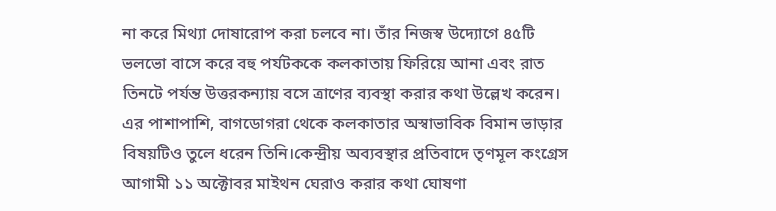না করে মিথ্যা দোষারোপ করা চলবে না। তাঁর নিজস্ব উদ্যোগে ৪৫টি ভলভো বাসে করে বহু পর্যটককে কলকাতায় ফিরিয়ে আনা এবং রাত তিনটে পর্যন্ত উত্তরকন্যায় বসে ত্রাণের ব্যবস্থা করার কথা উল্লেখ করেন। এর পাশাপাশি, বাগডোগরা থেকে কলকাতার অস্বাভাবিক বিমান ভাড়ার বিষয়টিও তুলে ধরেন তিনি।কেন্দ্রীয় অব্যবস্থার প্রতিবাদে তৃণমূল কংগ্রেস আগামী ১১ অক্টোবর মাইথন ঘেরাও করার কথা ঘোষণা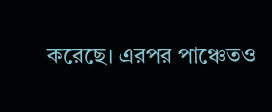করেছে। এরপর পাঞ্চেতও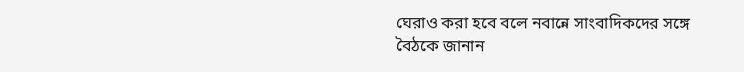ঘেরাও করা হবে বলে নবান্নে সাংবাদিকদের সঙ্গে বৈঠকে জানান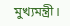মুখ্যমন্ত্রী।